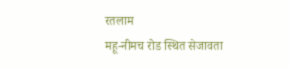रतलाम
महू-नीमच रोड स्थित सेजावता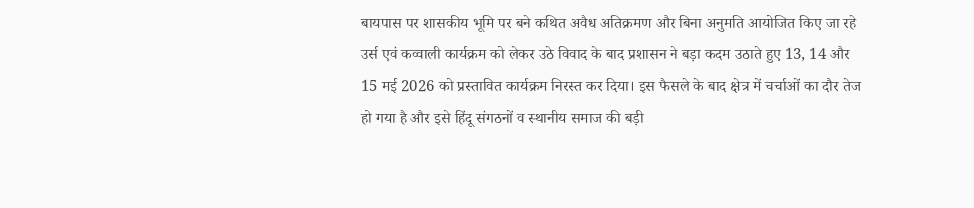बायपास पर शासकीय भूमि पर बने कथित अवैध अतिक्रमण और बिना अनुमति आयोजित किए जा रहे उर्स एवं कव्वाली कार्यक्रम को लेकर उठे विवाद के बाद प्रशासन ने बड़ा कदम उठाते हुए 13, 14 और 15 मई 2026 को प्रस्तावित कार्यक्रम निरस्त कर दिया। इस फैसले के बाद क्षेत्र में चर्चाओं का दौर तेज हो गया है और इसे हिंदू संगठनों व स्थानीय समाज की बड़ी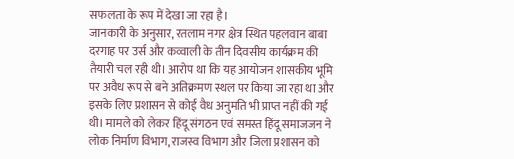सफलता के रूप में देखा जा रहा है।
जानकारी के अनुसार, रतलाम नगर क्षेत्र स्थित पहलवान बाबा दरगाह पर उर्स और कव्वाली के तीन दिवसीय कार्यक्रम की तैयारी चल रही थी। आरोप था कि यह आयोजन शासकीय भूमि पर अवैध रूप से बने अतिक्रमण स्थल पर किया जा रहा था और इसके लिए प्रशासन से कोई वैध अनुमति भी प्राप्त नहीं की गई थी। मामले को लेकर हिंदू संगठन एवं समस्त हिंदू समाजजन ने लोक निर्माण विभाग, राजस्व विभाग और जिला प्रशासन को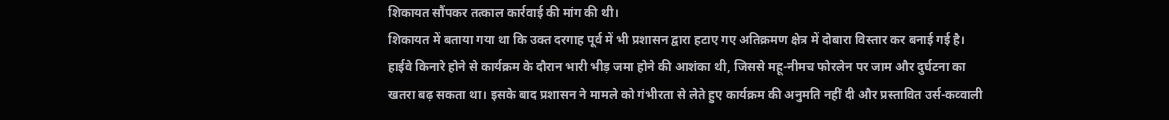शिकायत सौंपकर तत्काल कार्रवाई की मांग की थी।
शिकायत में बताया गया था कि उक्त दरगाह पूर्व में भी प्रशासन द्वारा हटाए गए अतिक्रमण क्षेत्र में दोबारा विस्तार कर बनाई गई है। हाईवे किनारे होने से कार्यक्रम के दौरान भारी भीड़ जमा होने की आशंका थी, जिससे महू-नीमच फोरलेन पर जाम और दुर्घटना का खतरा बढ़ सकता था। इसके बाद प्रशासन ने मामले को गंभीरता से लेते हुए कार्यक्रम की अनुमति नहीं दी और प्रस्तावित उर्स-कव्वाली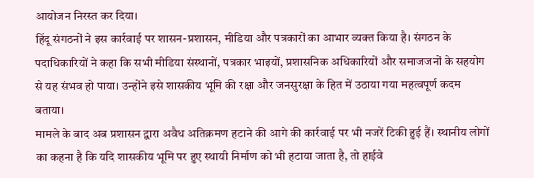आयोजन निरस्त कर दिया।
हिंदू संगठनों ने इस कार्रवाई पर शासन-प्रशासन, मीडिया और पत्रकारों का आभार व्यक्त किया है। संगठन के पदाधिकारियों ने कहा कि सभी मीडिया संस्थानों, पत्रकार भाइयों, प्रशासनिक अधिकारियों और समाजजनों के सहयोग से यह संभव हो पाया। उन्होंने इसे शासकीय भूमि की रक्षा और जनसुरक्षा के हित में उठाया गया महत्वपूर्ण कदम बताया।
मामले के बाद अब प्रशासन द्वारा अवैध अतिक्रमण हटाने की आगे की कार्रवाई पर भी नजरें टिकी हुई हैं। स्थानीय लोगों का कहना है कि यदि शासकीय भूमि पर हुए स्थायी निर्माण को भी हटाया जाता है, तो हाईवे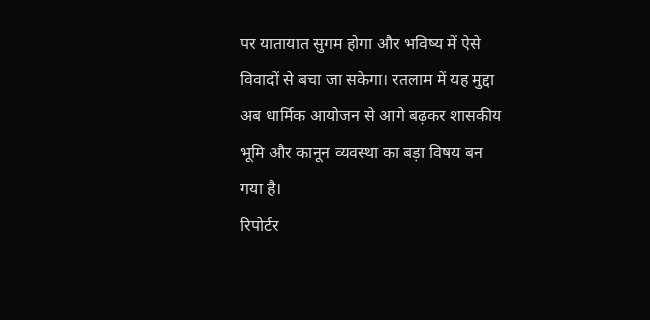पर यातायात सुगम होगा और भविष्य में ऐसे विवादों से बचा जा सकेगा। रतलाम में यह मुद्दा अब धार्मिक आयोजन से आगे बढ़कर शासकीय भूमि और कानून व्यवस्था का बड़ा विषय बन गया है।
रिपोर्टर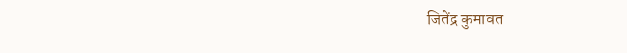जितेंद्र कुमावत